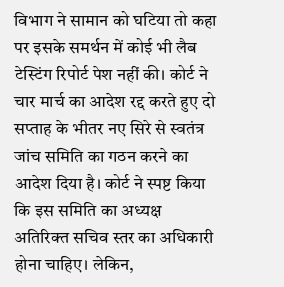विभाग ने सामान को घटिया तो कहा पर इसके समर्थन में कोई भी लैब टेस्टिंग रिपोर्ट पेश नहीं की। कोर्ट ने चार मार्च का आदेश रद्द करते हुए दो सप्ताह के भीतर नए सिरे से स्वतंत्र जांच समिति का गठन करने का आदेश दिया है। कोर्ट ने स्पष्ट किया कि इस समिति का अध्यक्ष अतिरिक्त सचिव स्तर का अधिकारी होना चाहिए। लेकिन,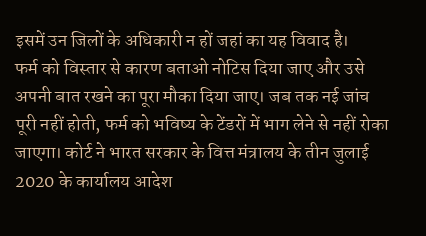इसमें उन जिलों के अधिकारी न हों जहां का यह विवाद है।
फर्म को विस्तार से कारण बताओ नोटिस दिया जाए और उसे अपनी बात रखने का पूरा मौका दिया जाए। जब तक नई जांच पूरी नहीं होती, फर्म को भविष्य के टेंडरों में भाग लेने से नहीं रोका जाएगा। कोर्ट ने भारत सरकार के वित्त मंत्रालय के तीन जुलाई 2020 के कार्यालय आदेश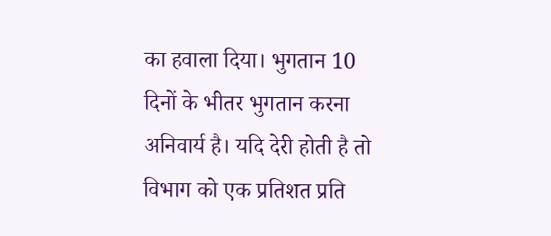का हवाला दिया। भुगतान 10 दिनों के भीतर भुगतान करना अनिवार्य है। यदि देरी होती है तो विभाग को एक प्रतिशत प्रति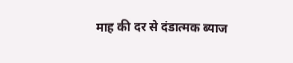माह की दर से दंडात्मक ब्याज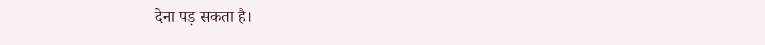देना पड़ सकता है।